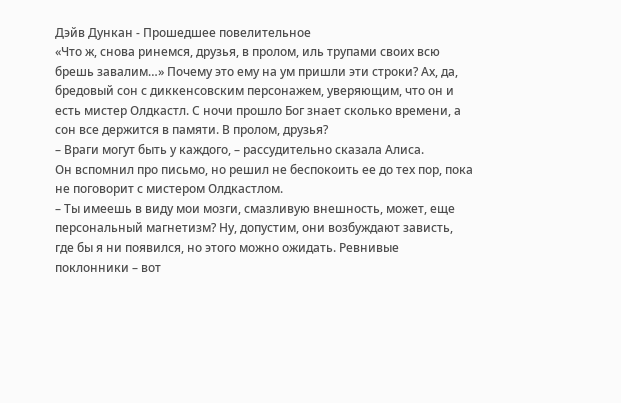Дэйв Дункан - Прошедшее повелительное
«Что ж, снова ринемся, друзья, в пролом, иль трупами своих всю брешь завалим…» Почему это ему на ум пришли эти строки? Ах, да, бредовый сон с диккенсовским персонажем, уверяющим, что он и есть мистер Олдкастл. С ночи прошло Бог знает сколько времени, а сон все держится в памяти. В пролом, друзья?
– Враги могут быть у каждого, – рассудительно сказала Алиса.
Он вспомнил про письмо, но решил не беспокоить ее до тех пор, пока не поговорит с мистером Олдкастлом.
– Ты имеешь в виду мои мозги, смазливую внешность, может, еще персональный магнетизм? Ну, допустим, они возбуждают зависть, где бы я ни появился, но этого можно ожидать. Ревнивые поклонники – вот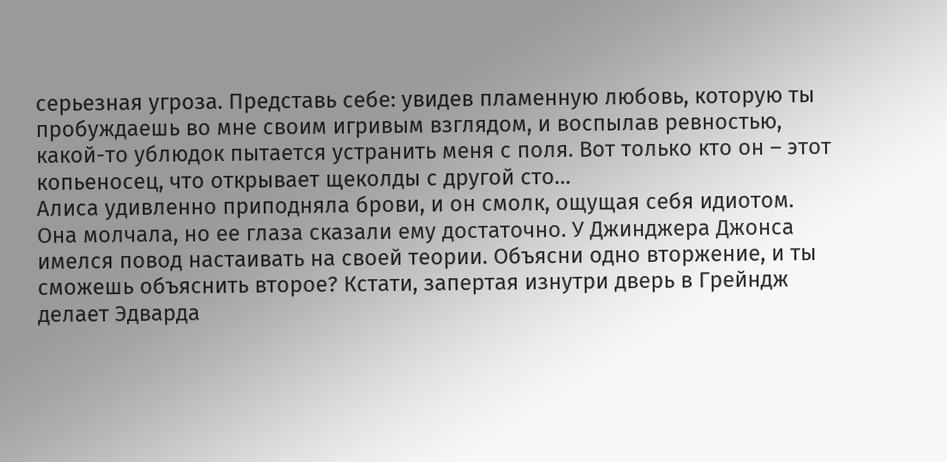серьезная угроза. Представь себе: увидев пламенную любовь, которую ты пробуждаешь во мне своим игривым взглядом, и воспылав ревностью, какой-то ублюдок пытается устранить меня с поля. Вот только кто он – этот копьеносец, что открывает щеколды с другой сто…
Алиса удивленно приподняла брови, и он смолк, ощущая себя идиотом. Она молчала, но ее глаза сказали ему достаточно. У Джинджера Джонса имелся повод настаивать на своей теории. Объясни одно вторжение, и ты сможешь объяснить второе? Кстати, запертая изнутри дверь в Грейндж делает Эдварда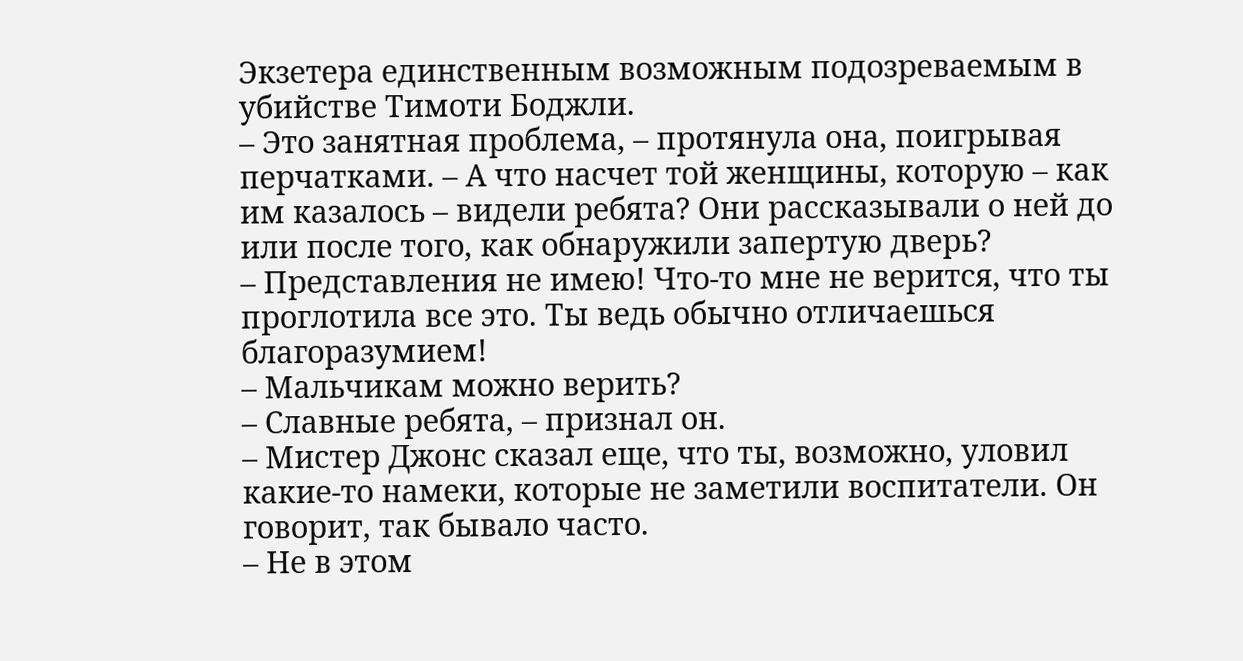Экзетера единственным возможным подозреваемым в убийстве Тимоти Боджли.
– Это занятная проблема, – протянула она, поигрывая перчатками. – А что насчет той женщины, которую – как им казалось – видели ребята? Они рассказывали о ней до или после того, как обнаружили запертую дверь?
– Представления не имею! Что-то мне не верится, что ты проглотила все это. Ты ведь обычно отличаешься благоразумием!
– Мальчикам можно верить?
– Славные ребята, – признал он.
– Мистер Джонс сказал еще, что ты, возможно, уловил какие-то намеки, которые не заметили воспитатели. Он говорит, так бывало часто.
– Не в этом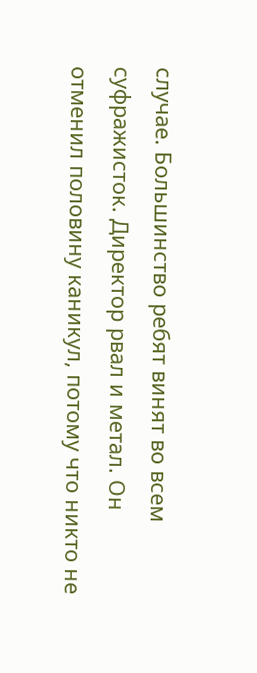случае. Большинство ребят винят во всем суфражисток. Директор рвал и метал. Он отменил половину каникул, потому что никто не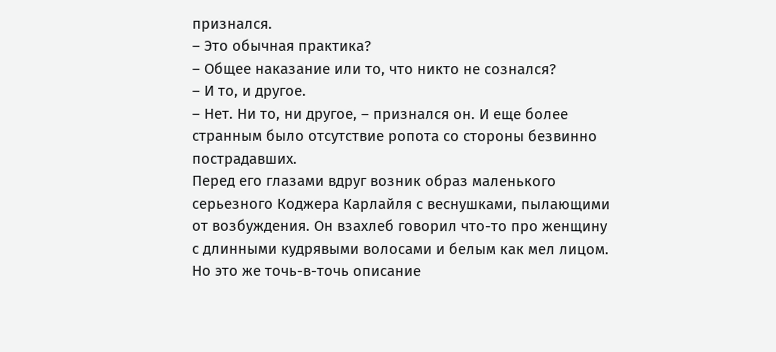признался.
– Это обычная практика?
– Общее наказание или то, что никто не сознался?
– И то, и другое.
– Нет. Ни то, ни другое, – признался он. И еще более странным было отсутствие ропота со стороны безвинно пострадавших.
Перед его глазами вдруг возник образ маленького серьезного Коджера Карлайля с веснушками, пылающими от возбуждения. Он взахлеб говорил что-то про женщину с длинными кудрявыми волосами и белым как мел лицом. Но это же точь-в-точь описание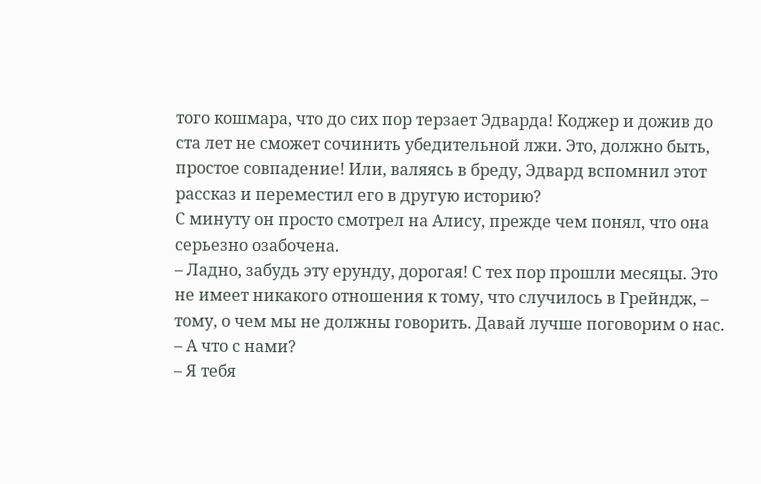того кошмара, что до сих пор терзает Эдварда! Коджер и дожив до ста лет не сможет сочинить убедительной лжи. Это, должно быть, простое совпадение! Или, валяясь в бреду, Эдвард вспомнил этот рассказ и переместил его в другую историю?
С минуту он просто смотрел на Алису, прежде чем понял, что она серьезно озабочена.
– Ладно, забудь эту ерунду, дорогая! С тех пор прошли месяцы. Это не имеет никакого отношения к тому, что случилось в Грейндж, – тому, о чем мы не должны говорить. Давай лучше поговорим о нас.
– А что с нами?
– Я тебя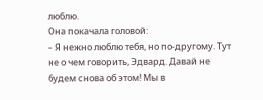люблю.
Она покачала головой:
– Я нежно люблю тебя, но по-другому. Тут не о чем говорить, Эдвард. Давай не будем снова об этом! Мы в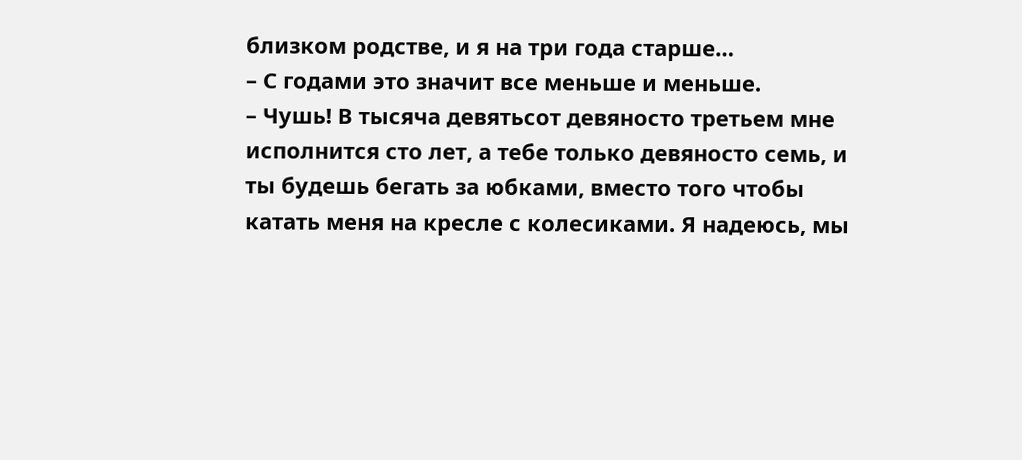близком родстве, и я на три года старше…
– С годами это значит все меньше и меньше.
– Чушь! В тысяча девятьсот девяносто третьем мне исполнится сто лет, а тебе только девяносто семь, и ты будешь бегать за юбками, вместо того чтобы катать меня на кресле с колесиками. Я надеюсь, мы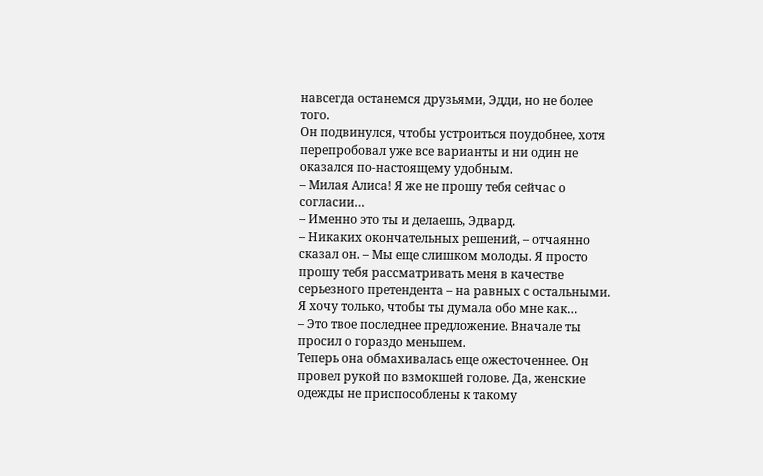навсегда останемся друзьями, Эдди, но не более того.
Он подвинулся, чтобы устроиться поудобнее, хотя перепробовал уже все варианты и ни один не оказался по-настоящему удобным.
– Милая Алиса! Я же не прошу тебя сейчас о согласии…
– Именно это ты и делаешь, Эдвард.
– Никаких окончательных решений, – отчаянно сказал он. – Мы еще слишком молоды. Я просто прошу тебя рассматривать меня в качестве серьезного претендента – на равных с остальными. Я хочу только, чтобы ты думала обо мне как…
– Это твое последнее предложение. Вначале ты просил о гораздо меньшем.
Теперь она обмахивалась еще ожесточеннее. Он провел рукой по взмокшей голове. Да, женские одежды не приспособлены к такому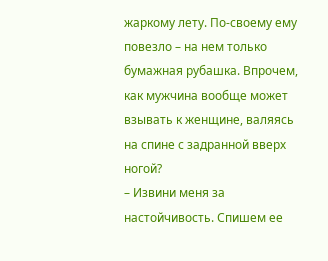жаркому лету. По-своему ему повезло – на нем только бумажная рубашка. Впрочем, как мужчина вообще может взывать к женщине, валяясь на спине с задранной вверх ногой?
– Извини меня за настойчивость. Спишем ее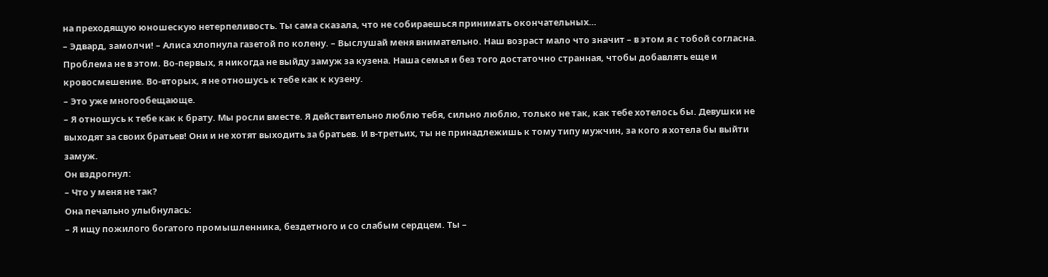на преходящую юношескую нетерпеливость. Ты сама сказала, что не собираешься принимать окончательных…
– Эдвард, замолчи! – Алиса хлопнула газетой по колену. – Выслушай меня внимательно. Наш возраст мало что значит – в этом я с тобой согласна. Проблема не в этом. Во-первых, я никогда не выйду замуж за кузена. Наша семья и без того достаточно странная, чтобы добавлять еще и кровосмешение. Во-вторых, я не отношусь к тебе как к кузену.
– Это уже многообещающе.
– Я отношусь к тебе как к брату. Мы росли вместе. Я действительно люблю тебя, сильно люблю, только не так, как тебе хотелось бы. Девушки не выходят за своих братьев! Они и не хотят выходить за братьев. И в-третьих, ты не принадлежишь к тому типу мужчин, за кого я хотела бы выйти замуж.
Он вздрогнул:
– Что у меня не так?
Она печально улыбнулась:
– Я ищу пожилого богатого промышленника, бездетного и со слабым сердцем. Ты –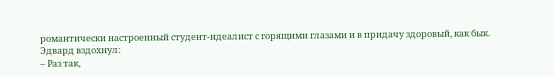романтически настроенный студент-идеалист с горящими глазами и в придачу здоровый, как бык.
Эдвард вздохнул:
– Раз так,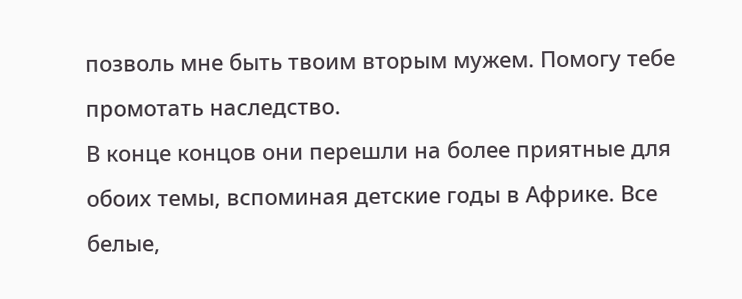позволь мне быть твоим вторым мужем. Помогу тебе промотать наследство.
В конце концов они перешли на более приятные для обоих темы, вспоминая детские годы в Африке. Все белые,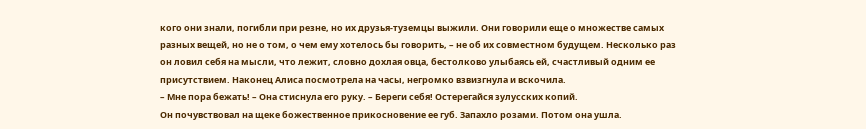кого они знали, погибли при резне, но их друзья-туземцы выжили. Они говорили еще о множестве самых разных вещей, но не о том, о чем ему хотелось бы говорить, – не об их совместном будущем. Несколько раз он ловил себя на мысли, что лежит, словно дохлая овца, бестолково улыбаясь ей, счастливый одним ее присутствием. Наконец Алиса посмотрела на часы, негромко взвизгнула и вскочила.
– Мне пора бежать! – Она стиснула его руку. – Береги себя! Остерегайся зулусских копий.
Он почувствовал на щеке божественное прикосновение ее губ. Запахло розами. Потом она ушла.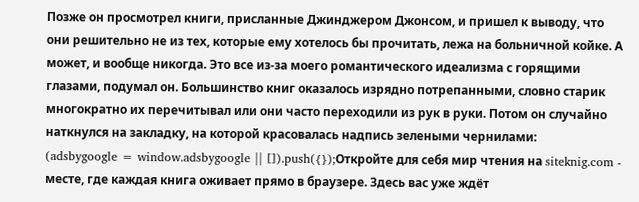Позже он просмотрел книги, присланные Джинджером Джонсом, и пришел к выводу, что они решительно не из тех, которые ему хотелось бы прочитать, лежа на больничной койке. А может, и вообще никогда. Это все из-за моего романтического идеализма с горящими глазами, подумал он. Большинство книг оказалось изрядно потрепанными, словно старик многократно их перечитывал или они часто переходили из рук в руки. Потом он случайно наткнулся на закладку, на которой красовалась надпись зелеными чернилами:
(adsbygoogle = window.adsbygoogle || []).push({});Откройте для себя мир чтения на siteknig.com - месте, где каждая книга оживает прямо в браузере. Здесь вас уже ждёт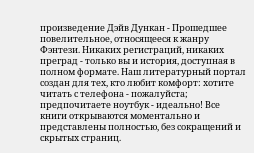произведение Дэйв Дункан - Прошедшее повелительное, относящееся к жанру Фэнтези. Никаких регистраций, никаких преград - только вы и история, доступная в полном формате. Наш литературный портал создан для тех, кто любит комфорт: хотите читать с телефона - пожалуйста; предпочитаете ноутбук - идеально! Все книги открываются моментально и представлены полностью, без сокращений и скрытых страниц.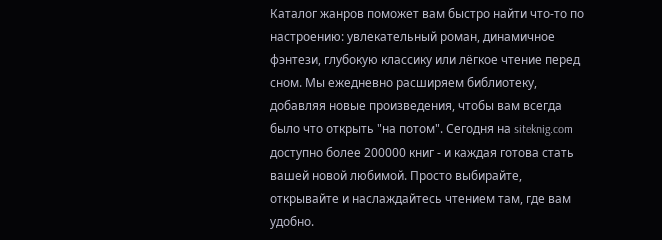Каталог жанров поможет вам быстро найти что-то по настроению: увлекательный роман, динамичное фэнтези, глубокую классику или лёгкое чтение перед сном. Мы ежедневно расширяем библиотеку, добавляя новые произведения, чтобы вам всегда было что открыть "на потом". Сегодня на siteknig.com доступно более 200000 книг - и каждая готова стать вашей новой любимой. Просто выбирайте, открывайте и наслаждайтесь чтением там, где вам удобно.